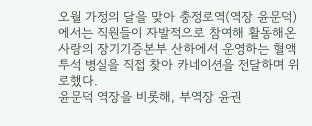오월 가정의 달을 맞아 충정로역(역장 윤문덕)에서는 직원들이 자발적으로 참여해 활동해온 사랑의 장기기증본부 산하에서 운영하는 혈액투석 병실을 직접 찾아 카네이션을 전달하며 위로했다.
윤문덕 역장을 비롯해, 부역장 윤권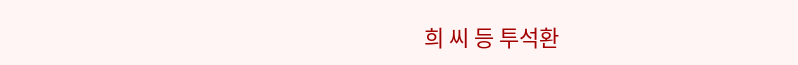희 씨 등 투석환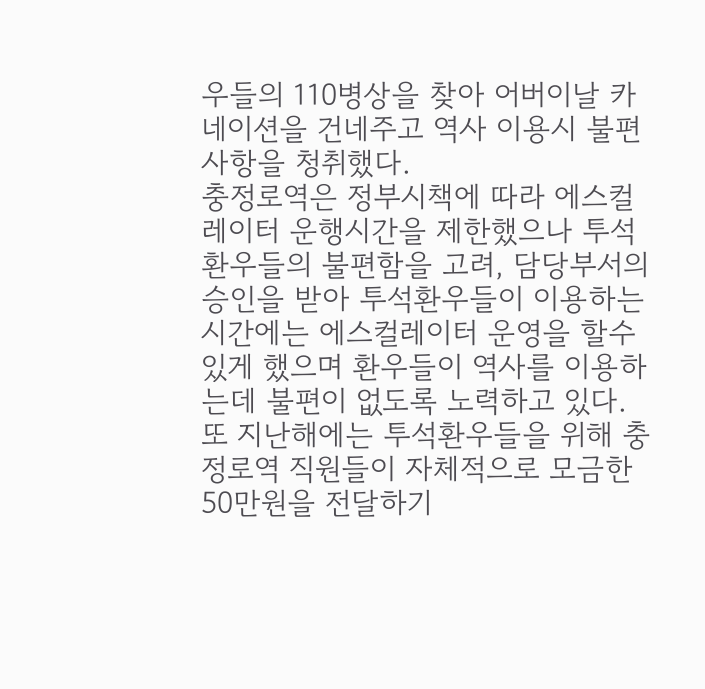우들의 110병상을 찾아 어버이날 카네이션을 건네주고 역사 이용시 불편사항을 청취했다.
충정로역은 정부시책에 따라 에스컬레이터 운행시간을 제한했으나 투석환우들의 불편함을 고려, 담당부서의 승인을 받아 투석환우들이 이용하는 시간에는 에스컬레이터 운영을 할수 있게 했으며 환우들이 역사를 이용하는데 불편이 없도록 노력하고 있다.
또 지난해에는 투석환우들을 위해 충정로역 직원들이 자체적으로 모금한 50만원을 전달하기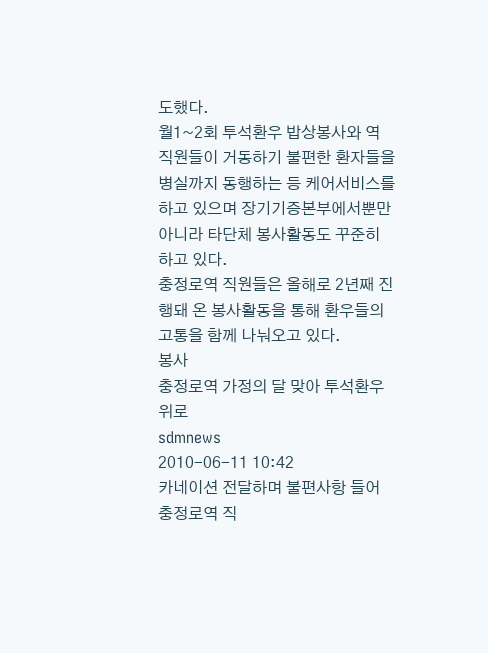도했다.
월1~2회 투석환우 밥상봉사와 역 직원들이 거동하기 불편한 환자들을 병실까지 동행하는 등 케어서비스를 하고 있으며 장기기증본부에서뿐만아니라 타단체 봉사활동도 꾸준히 하고 있다.
충정로역 직원들은 올해로 2년째 진행돼 온 봉사활동을 통해 환우들의 고통을 함께 나눠오고 있다.
봉사
충정로역 가정의 달 맞아 투석환우 위로
sdmnews
2010-06-11 10:42
카네이션 전달하며 불편사항 들어
충정로역 직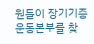원들이 장기기증운동본부를 찾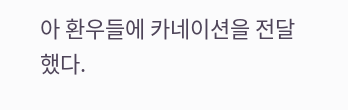아 환우들에 카네이션을 전달했다.